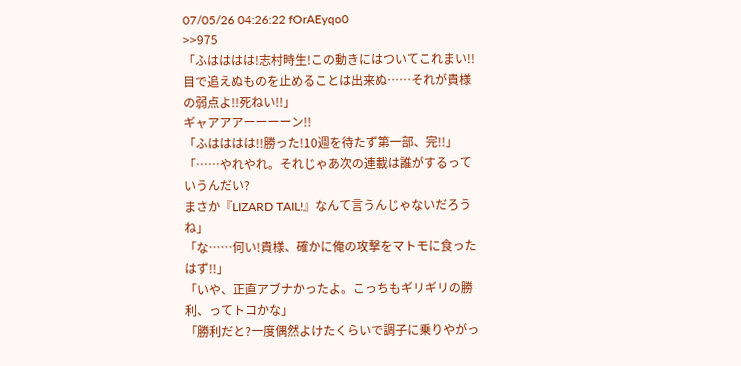07/05/26 04:26:22 fOrAEyqo0
>>975
「ふはははは!志村時生!この動きにはついてこれまい!!
目で追えぬものを止めることは出来ぬ……それが貴様の弱点よ!!死ねい!!」
ギャアアアーーーーン!!
「ふはははは!!勝った!10週を待たず第一部、完!!」
「……やれやれ。それじゃあ次の連載は誰がするっていうんだい?
まさか『LIZARD TAIL!』なんて言うんじゃないだろうね」
「な……何い!貴様、確かに俺の攻撃をマトモに食ったはず!!」
「いや、正直アブナかったよ。こっちもギリギリの勝利、ってトコかな」
「勝利だと?一度偶然よけたくらいで調子に乗りやがっ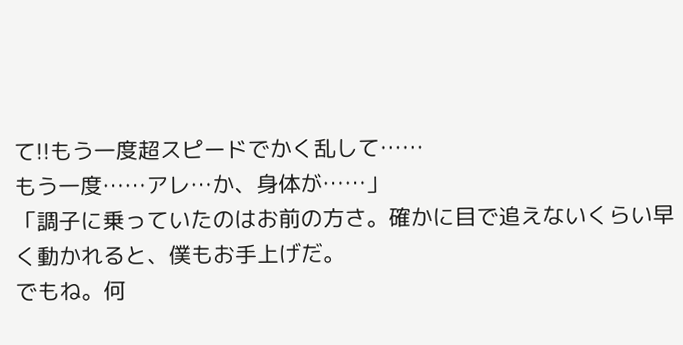て!!もう一度超スピードでかく乱して……
もう一度……アレ…か、身体が……」
「調子に乗っていたのはお前の方さ。確かに目で追えないくらい早く動かれると、僕もお手上げだ。
でもね。何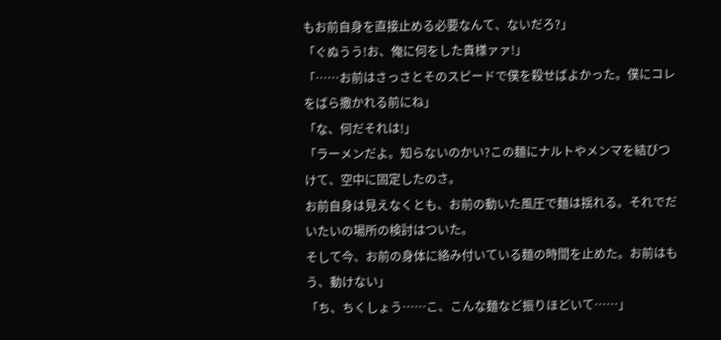もお前自身を直接止める必要なんて、ないだろ?」
「ぐぬうう!お、俺に何をした貴様ァァ!」
「……お前はさっさとそのスピードで僕を殺せばよかった。僕にコレをばら撒かれる前にね」
「な、何だそれは!」
「ラーメンだよ。知らないのかい?この麺にナルトやメンマを結びつけて、空中に固定したのさ。
お前自身は見えなくとも、お前の動いた風圧で麺は揺れる。それでだいたいの場所の検討はついた。
そして今、お前の身体に絡み付いている麺の時間を止めた。お前はもう、動けない」
「ち、ちくしょう……こ、こんな麺など振りほどいて……」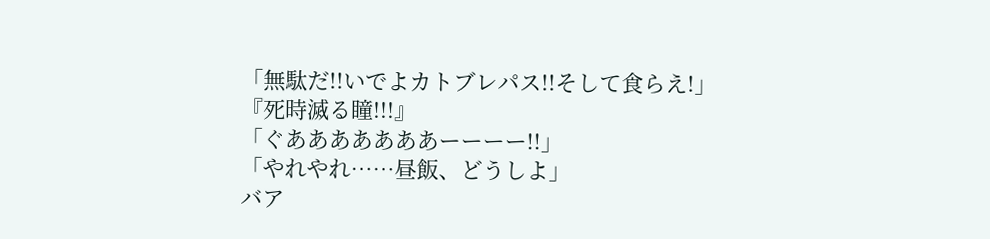「無駄だ!!いでよカトブレパス!!そして食らえ!」
『死時滅る瞳!!!』
「ぐあああああああーーーー!!」
「やれやれ……昼飯、どうしよ」
バア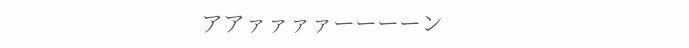アアァァァァーーーーン